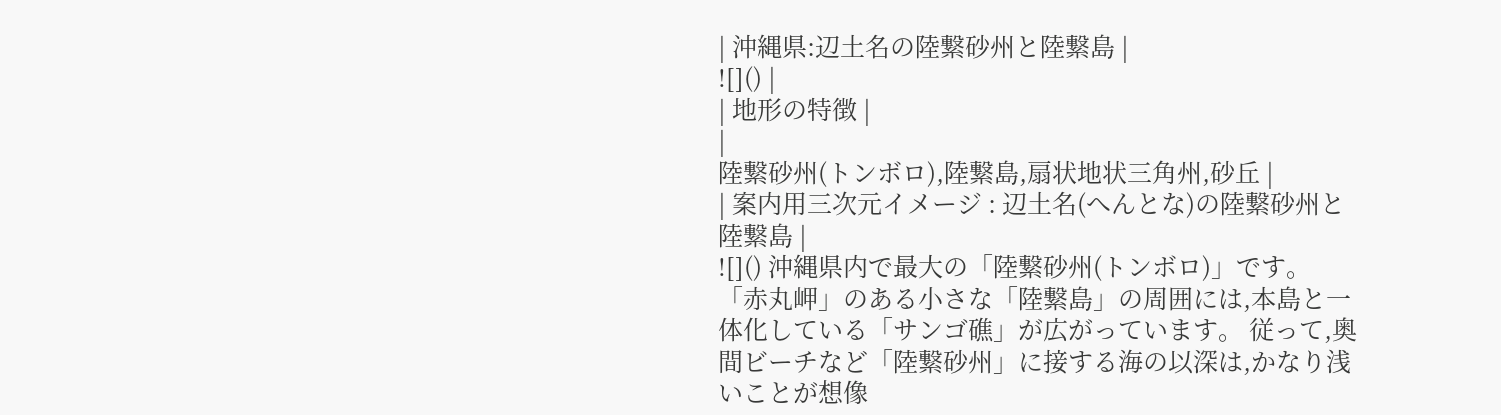| 沖縄県:辺土名の陸繋砂州と陸繋島 |
![]() |
| 地形の特徴 |
|
陸繋砂州(トンボロ),陸繋島,扇状地状三角州,砂丘 |
| 案内用三次元イメージ : 辺土名(へんとな)の陸繋砂州と陸繋島 |
![]() 沖縄県内で最大の「陸繋砂州(トンボロ)」です。 「赤丸岬」のある小さな「陸繋島」の周囲には,本島と一体化している「サンゴ礁」が広がっています。 従って,奥間ビーチなど「陸繋砂州」に接する海の以深は,かなり浅いことが想像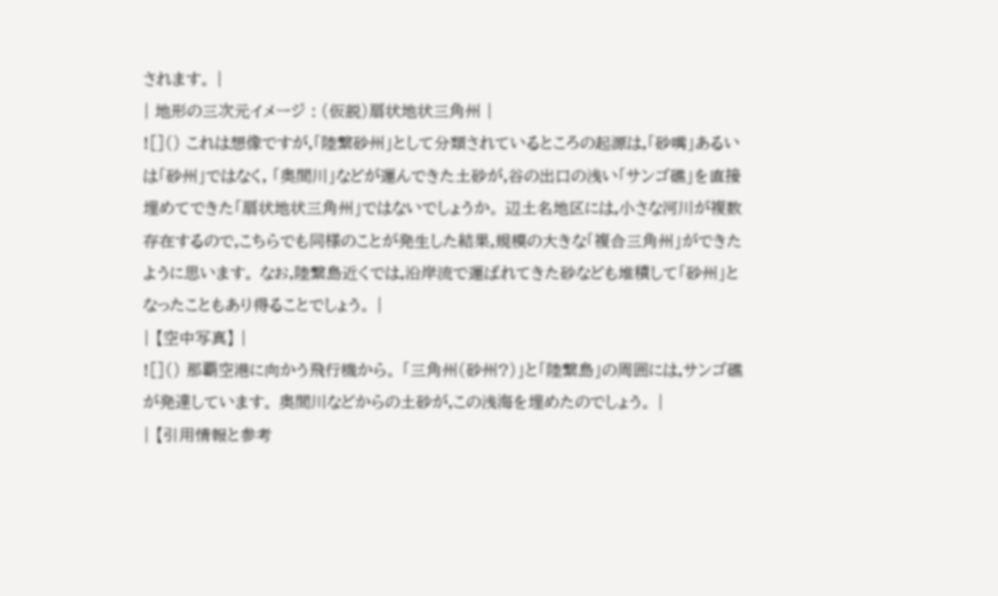されます。 |
| 地形の三次元イメージ : (仮説)扇状地状三角州 |
![]() これは想像ですが,「陸繋砂州」として分類されているところの起源は,「砂嘴」あるいは「砂州」ではなく, 「奥間川」などが運んできた土砂が,谷の出口の浅い「サンゴ礁」を直接埋めてできた「扇状地状三角州」ではないでしょうか。 辺土名地区には,小さな河川が複数存在するので,こちらでも同様のことが発生した結果,規模の大きな「複合三角州」ができたように思います。 なお,陸繋島近くでは,沿岸流で運ばれてきた砂なども堆積して「砂州」となったこともあり得ることでしょう。 |
| 【空中写真】 |
![]() 那覇空港に向かう飛行機から。 「三角州(砂州?)」と「陸繋島」の周囲には,サンゴ礁が発達しています。 奥間川などからの土砂が,この浅海を埋めたのでしょう。 |
| 【引用情報と参考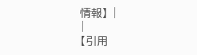情報】 |
|
【引用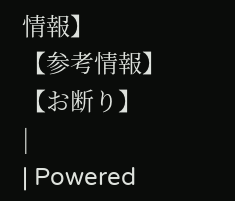情報】
【参考情報】
【お断り】
|
| Powered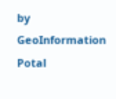by GeoInformation Potal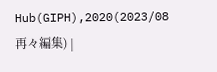Hub(GIPH),2020(2023/08 再々編集) |